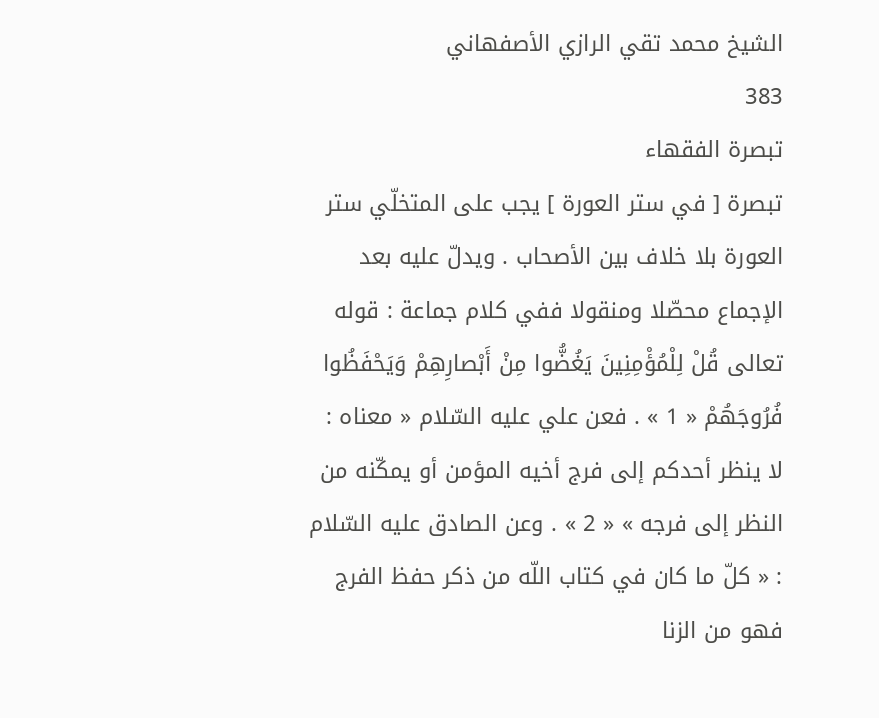الشيخ محمد تقي الرازي الأصفهاني
383
تبصرة الفقهاء
تبصرة [ في ستر العورة ] يجب على المتخلّي ستر العورة بلا خلاف بين الأصحاب . ويدلّ عليه بعد الإجماع محصّلا ومنقولا ففي كلام جماعة : قوله تعالى قُلْ لِلْمُؤْمِنِينَ يَغُضُّوا مِنْ أَبْصارِهِمْ وَيَحْفَظُوا فُرُوجَهُمْ « 1 » . فعن علي عليه السّلام « معناه : لا ينظر أحدكم إلى فرج أخيه المؤمن أو يمكّنه من النظر إلى فرجه » « 2 » . وعن الصادق عليه السّلام : « كلّ ما كان في كتاب اللّه من ذكر حفظ الفرج فهو من الزنا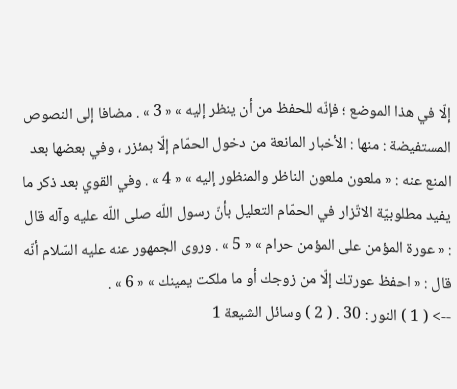إلّا في هذا الموضع ؛ فإنّه للحفظ من أن ينظر إليه » « 3 » . مضافا إلى النصوص المستفيضة : منها : الأخبار المانعة من دخول الحمّام إلّا بمئزر ، وفي بعضها بعد المنع عنه : « ملعون ملعون الناظر والمنظور إليه » « 4 » . وفي القوي بعد ذكر ما يفيد مطلوبيّة الاتّزار في الحمّام التعليل بأنّ رسول اللّه صلى اللّه عليه وآله قال : « عورة المؤمن على المؤمن حرام » « 5 » . وروى الجمهور عنه عليه السّلام أنّه قال : « احفظ عورتك إلّا من زوجك أو ما ملكت يمينك » « 6 » .
--> ( 1 ) النور : 30 . ( 2 ) وسائل الشيعة 1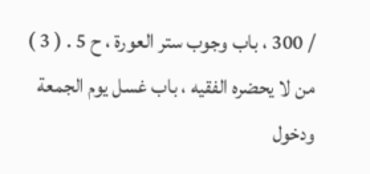/ 300 ، باب وجوب ستر العورة ، ح 5 . ( 3 ) من لا يحضره الفقيه ، باب غسل يوم الجمعة ودخول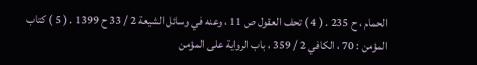الحمام ، ح 235 . ( 4 ) تحف العقول ص 11 ، وعنه في وسائل الشيعة 2 / 33 ح 1399 . ( 5 ) كتاب المؤمن : 70 ، الكافي 2 / 359 ، باب الرواية على المؤمن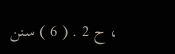، ح 2 . ( 6 ) سنن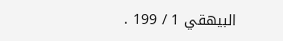البيهقي 1 / 199 .